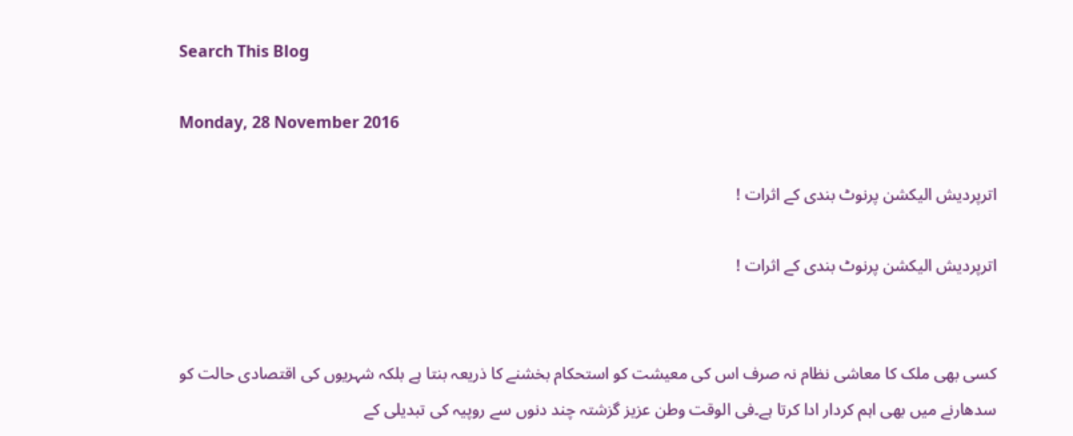Search This Blog

Monday, 28 November 2016

اترپردیش الیکشن پرنوٹ بندی کے اثرات !

اترپردیش الیکشن پرنوٹ بندی کے اثرات !


کسی بھی ملک کا معاشی نظام نہ صرف اس کی معیشت کو استحکام بخشنے کا ذریعہ بنتا ہے بلکہ شہریوں کی اقتصادی حالت کو سدھارنے میں بھی اہم کردار ادا کرتا ہے۔فی الوقت وطن عزیز گزشتہ چند دنوں سے روپیہ کی تبدیلی کے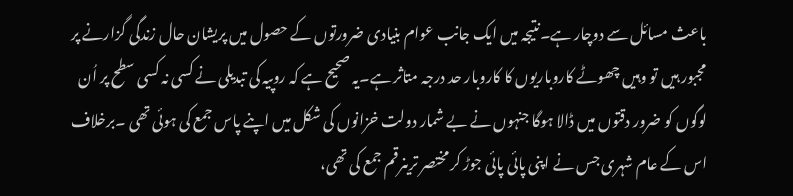باعث مسائل سے دوچار ہے۔نتیجہ میں ایک جانب عوام بنیادی ضرورتوں کے حصول میں پریشان حال زندگی گزارنے پر مجبور ہیں تو وہیں چھوٹے کاروباریوں کا کاروبار حد درجہ متاثر ہے۔یہ صحیح ہے کہ روپیہ کی تبدیلی نے کسی نہ کسی سطح پر اُن لوگوں کو ضرور دقتوں میں ڈالا ہوگا جنہوں نے بے شمار دولت خزانوں کی شکل میں اپنے پاس جمع کی ہوئی تھی ۔برخلاف اس کے عام شہری جس نے اپنی پائی پائی جوڑ کر مختصر ترینرقم جمع کی تھی،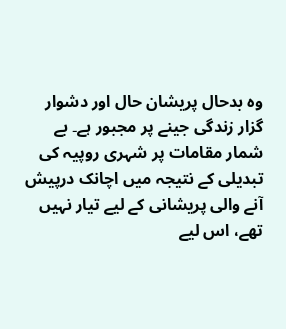وہ بدحال پریشان حال اور دشوار گزار زندگی جینے پر مجبور ہے۔ بے شمار مقامات پر شہری روپیہ کی تبدیلی کے نتیجہ میں اچانک درپیش آنے والی پریشانی کے لیے تیار نہیں تھے، اس لیے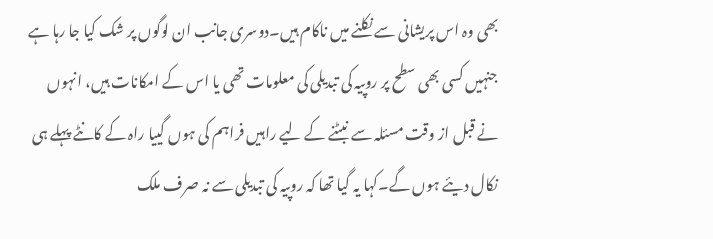بھی وہ اس پریشانی سے نکلنے میں ناکام ہیں۔دوسری جانب ان لوگوں پر شک کیا جا رہا ہے جنہیں کسی بھی سطح پر روپیہ کی تبدیلی کی معلومات تھی یا اس کے امکانات ہیں، انہوں نے قبل از وقت مسئلہ سے نبٹنے کے لیے راہیں فراہم کی ہوں گییا راہ کے کانٹے پہلے ہی نکال دیئے ہوں گے۔کہا یہ گیا تھا کہ روپیہ کی تبدیلی سے نہ صرف ملک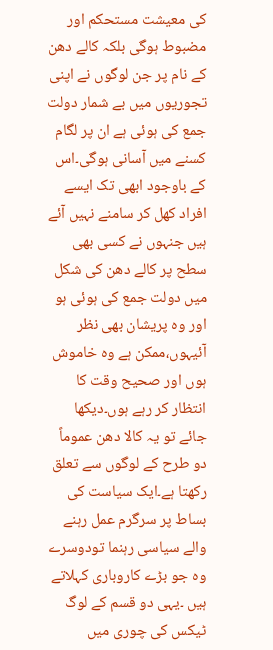کی معیشت مستحکم اور مضبوط ہوگی بلکہ کالے دھن کے نام پر جن لوگوں نے اپنی تجوریوں میں بے شمار دولت جمع کی ہوئی ہے ان پر لگام کسنے میں آسانی ہوگی۔اس کے باوجود ابھی تک ایسے افراد کھل کر سامنے نہیں آئے ہیں جنہوں نے کسی بھی سطح پر کالے دھن کی شکل میں دولت جمع کی ہوئی ہو اور وہ پریشان بھی نظر آئیہوں،ممکن ہے وہ خاموش ہوں اور صحیح وقت کا انتظار کر رہے ہوں۔دیکھا جائے تو یہ کالا دھن عموماً دو طرح کے لوگوں سے تعلق رکھتا ہے۔ایک سیاست کی بساط پر سرگرم عمل رہنے والے سیاسی رہنما تودوسرے وہ جو بڑے کاروباری کہلاتے ہیں ۔یہی دو قسم کے لوگ ٹیکس کی چوری میں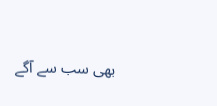بھی سب سے آگے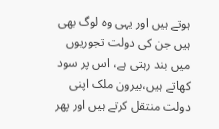ہوتے ہیں اور یہی وہ لوگ بھی ہیں جن کی دولت تجوریوں میں بند رہتی ہے، اس پر سود کھاتے ہیں،بیرون ملک اپنی دولت منتقل کرتے ہیں اور پھر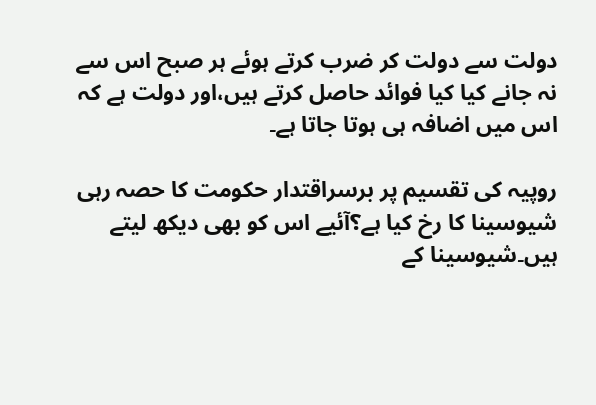دولت سے دولت کر ضرب کرتے ہوئے ہر صبح اس سے نہ جانے کیا کیا فوائد حاصل کرتے ہیں،اور دولت ہے کہ اس میں اضافہ ہی ہوتا جاتا ہے۔

روپیہ کی تقسیم پر برسراقتدار حکومت کا حصہ رہی شیوسینا کا رخ کیا ہے؟آئیے اس کو بھی دیکھ لیتے ہیں۔شیوسینا کے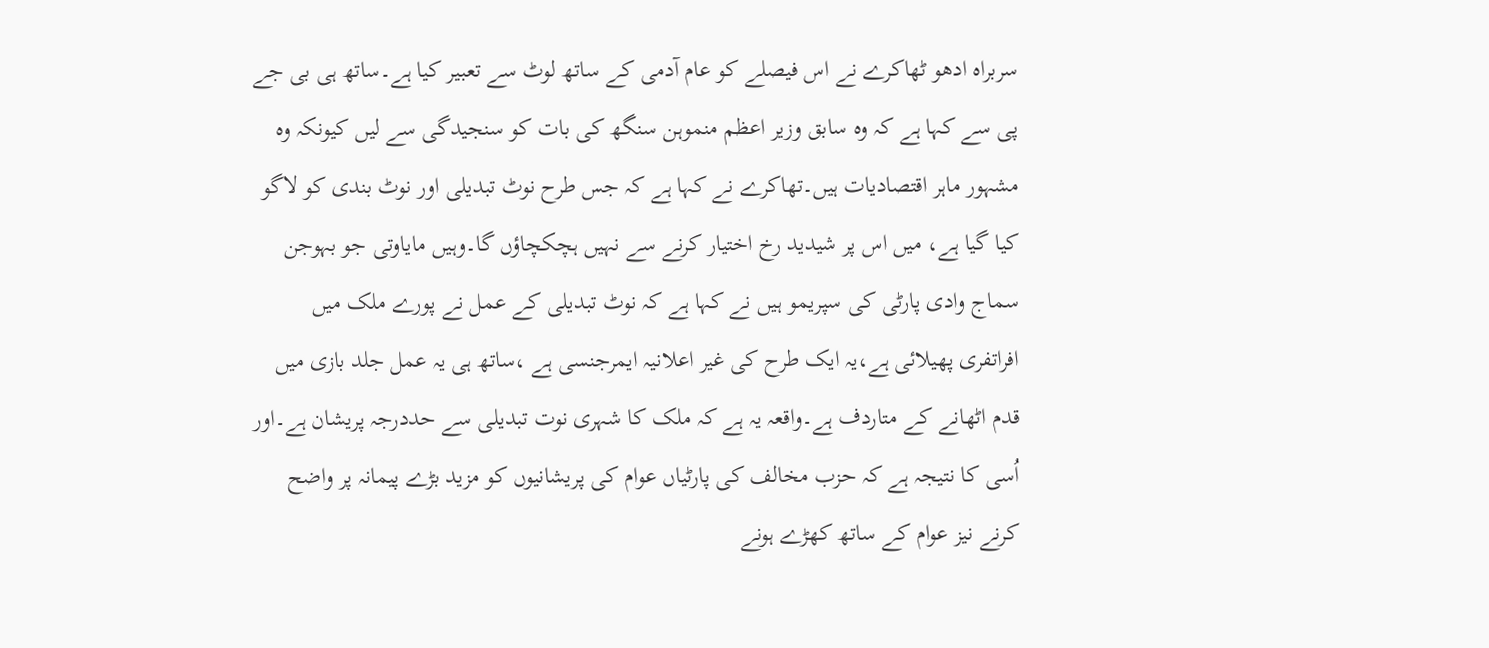سربراہ ادھو ٹھاکرے نے اس فیصلے کو عام آدمی کے ساتھ لوٹ سے تعبیر کیا ہے۔ساتھ ہی بی جے پی سے کہا ہے کہ وہ سابق وزیر اعظم منموہن سنگھ کی بات کو سنجیدگی سے لیں کیونکہ وہ مشہور ماہر اقتصادیات ہیں۔تھاکرے نے کہا ہے کہ جس طرح نوٹ تبدیلی اور نوٹ بندی کو لاگو کیا گیا ہے، میں اس پر شیدید رخ اختیار کرنے سے نہیں ہچکچاؤں گا۔وہیں مایاوتی جو بہوجن سماج وادی پارٹی کی سپریمو ہیں نے کہا ہے کہ نوٹ تبدیلی کے عمل نے پورے ملک میں افراتفری پھیلائی ہے،یہ ایک طرح کی غیر اعلانیہ ایمرجنسی ہے ،ساتھ ہی یہ عمل جلد بازی میں قدم اٹھانے کے متاردف ہے۔واقعہ یہ ہے کہ ملک کا شہری نوت تبدیلی سے حددرجہ پریشان ہے۔اور اُسی کا نتیجہ ہے کہ حزب مخالف کی پارٹیاں عوام کی پریشانیوں کو مزید بڑے پیمانہ پر واضح کرنے نیز عوام کے ساتھ کھڑے ہونے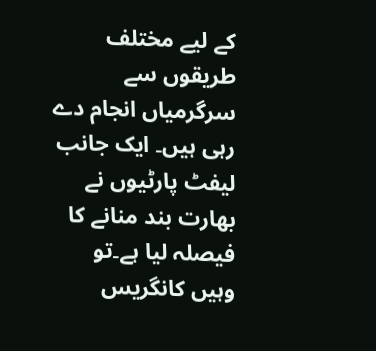کے لیے مختلف طریقوں سے سرگرمیاں انجام دے رہی ہیں۔ ایک جانب لیفٹ پارٹیوں نے بھارت بند منانے کا فیصلہ لیا ہے۔تو وہیں کانگریس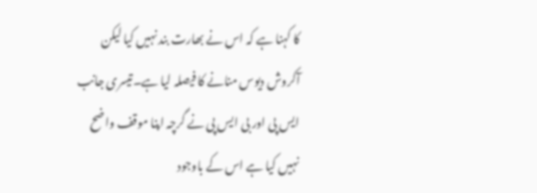کا کہنا ہے کہ اس نے بھارت بند نہیں کیا لیکن آکروش دیوس منانے کا فیصلہ لیا ہے۔تیسری جانب ایس پی اور بی ایس پی نے گرچہ اپنا موقف واضح نہیں کیا ہے اس کے باوجود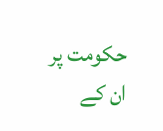حکومت پر ان کے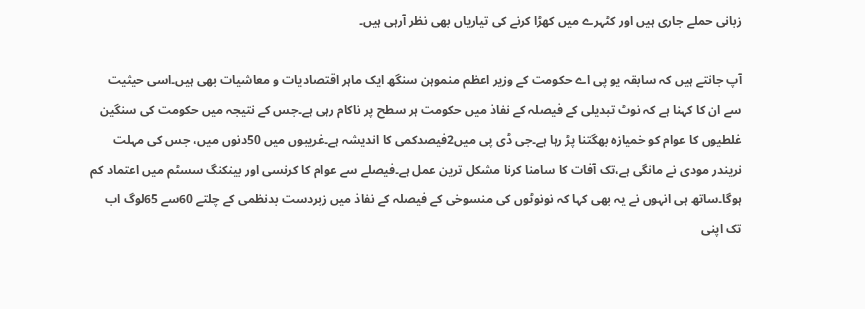زبانی حملے جاری ہیں اور کٹہرے میں کھڑا کرنے کی تیاریاں بھی نظر آرہی ہیں۔

آپ جانتے ہیں کہ سابقہ یو پی اے حکومت کے وزیر اعظم منموہن سنگھ ایک ماہر اقتصادیات و معاشیات بھی ہیں۔اسی حیثیت سے ان کا کہنا ہے کہ نوٹ تبدیلی کے فیصلہ کے نفاذ میں حکومت ہر سطح پر ناکام رہی ہے۔جس کے نتیجہ میں حکومت کی سنگین غلطیوں کا عوام کو خمیازہ بھگتنا پڑ رہا ہے۔جی ڈی پی میں2فیصدکمی کا اندیشہ ہے۔غریبوں میں 50دنوں میں، جس کی مہلت نریندر مودی نے مانگی ہے،تک آفات کا سامنا کرنا مشکل ترین عمل ہے۔فیصلے سے عوام کا کرنسی اور بینکنگ سسٹم میں اعتماد کم ہوگا۔ساتھ ہی انہوں نے یہ بھی کہا کہ نونوٹوں کی منسوخی کے فیصلہ کے نفاذ میں زبردست بدنظمی کے چلتے 60سے 65لوگ اب تک اپنی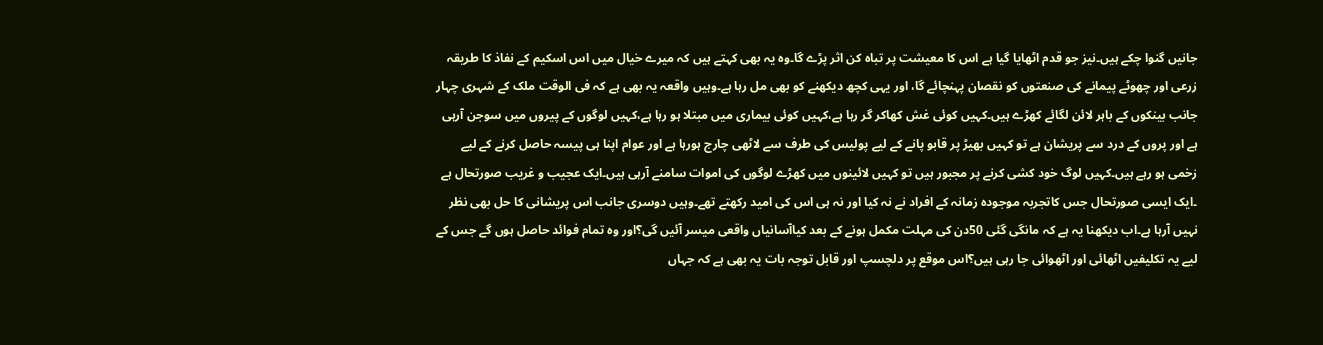جانیں گنوا چکے ہیں۔نیز جو قدم اٹھایا گیا ہے اس کا معیشت پر تباہ کن اثر پڑے گا۔وہ یہ بھی کہتے ہیں کہ میرے خیال میں اس اسکیم کے نفاذ کا طریقہ زرعی اور چھوٹے پیمانے کی صنعتوں کو نقصان پہنچائے گا، اور یہی کچھ دیکھنے کو بھی مل رہا ہے۔وہیں واقعہ یہ بھی ہے کہ فی الوقت ملک کے شہری چہار جانب بینکوں کے باہر لائن لگائے کھڑے ہیں۔کہیں کوئی غش کھاکر گر رہا ہے،کہیں کوئی بیماری میں مبتلا ہو رہا ہے،کہیں لوگوں کے پیروں میں سوجن آرہی ہے اور پروں کے درد سے پریشان ہے تو کہیں بھیڑ پر قابو پانے کے لیے پولیس کی طرف سے لاٹھی چارج ہورہا ہے اور عوام اپنا ہی پیسہ حاصل کرنے کے لیے زخمی ہو رہے ہیں۔کہیں لوگ خود کشی کرنے پر مجبور ہیں تو کہیں لائینوں میں کھڑے لوگوں کی اموات سامنے آرہی ہیں۔ایک عجیب و غریب صورتحال ہے ۔ایک ایسی صورتحال جس کاتجربہ موجودہ زمانہ کے افراد نے نہ کیا اور نہ ہی اس کی امید رکھتے تھے۔وہیں دوسری جانب اس پریشانی کا حل بھی نظر نہیں آرہا ہے۔اب دیکھنا یہ ہے کہ مانگی گئی 50دن کی مہلت مکمل ہونے کے بعد کیاآسانیاں واقعی میسر آئیں گی؟اور وہ تمام فوائد حاصل ہوں گے جس کے لیے یہ تکلیفیں اٹھائی اور اٹھوائی جا رہی ہیں؟اس موقع پر دلچسپ اور قابل توجہ بات یہ بھی ہے کہ جہاں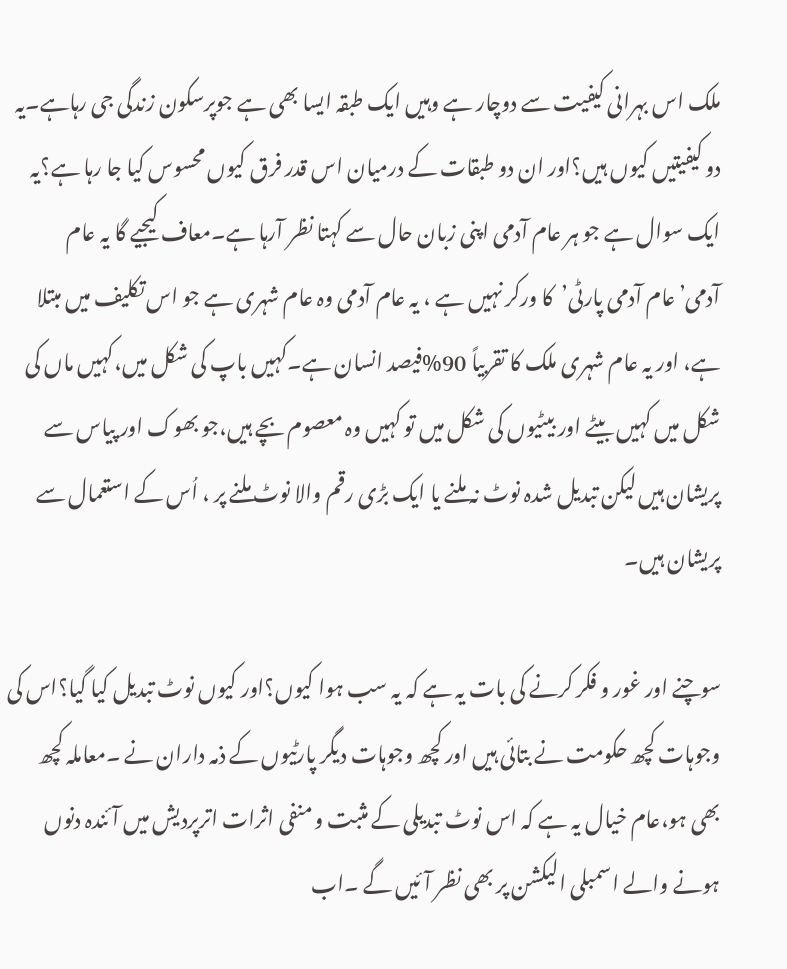ملک اس بہرانی کیفیت سے دوچار ہے وہیں ایک طبقہ ایسا بھی ہے جوپرسکون زندگی جی رہاہے۔یہ دو کیفیتیں کیوں ہیں؟اور ان دو طبقات کے درمیان اس قدر فرق کیوں محسوس کیا جا رہا ہے؟یہ ایک سوال ہے جو ہر عام آدمی اپنی زبان حال سے کہتا نظر آرہا ہے۔معاف کیجیے گا یہ عام آدمی’عام آدمی پارٹی’کا ورکر نہیں ہے ، یہ عام آدمی وہ عام شہری ہے جو اس تکلیف میں مبتلا ہے، اور یہ عام شہری ملک کا تقربیاً 90%فیصد انسان ہے۔کہیں باپ کی شکل میں،کہیں ماں کی شکل میں کہیں بیٹے اور بیٹیوں کی شکل میں تو کہیں وہ معصوم بچے ہیں،جو بھوک اور پیاس سے پریشان ہیں لیکن تبدیل شدہ نوٹ نہ ملنے یا ایک بڑی رقم والا نوٹ ملنے پر ، اُس کے استعمال سے پریشان ہیں۔

سوچنے اور غور و فکر کرنے کی بات یہ ہے کہ یہ سب ہوا کیوں؟اور کیوں نوٹ تبدیل کیا گیا؟اس کی وجوہات کچھ حکومت نے بتائی ہیں اور کچھ وجوہات دیگر پارٹیوں کے ذمہ داران نے ۔معاملہ کچھ بھی ہو،عام خیال یہ ہے کہ اس نوٹ تبدیلی کے مثبت و منفی اثرات اترپردیش میں آئندہ دنوں ہونے والے اسمبلی الیکشن پر بھی نظر آئیں گے ۔اب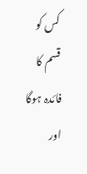کس کو قسم کا فائدہ ہوگا اور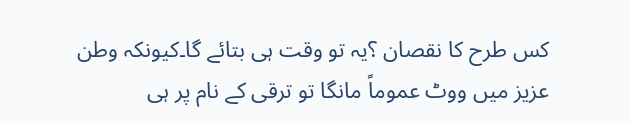کس طرح کا نقصان ؟یہ تو وقت ہی بتائے گا۔کیونکہ وطن عزیز میں ووٹ عموماً مانگا تو ترقی کے نام پر ہی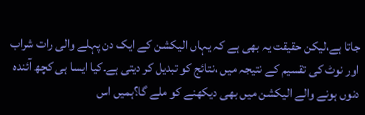جاتا ہے،لیکن حقیقت یہ بھی ہے کہ یہاں الیکشن کے ایک دن پہلے والی رات شراب اور نوٹ کی تقسیم کے نتیجہ میں ،نتائج کو تبدیل کر دیتی ہے۔کیا ایسا ہی کچھ آئندہ دنوں ہونے والے الیکشن میں بھی دیکھنے کو ملے گا؟ہمیں اس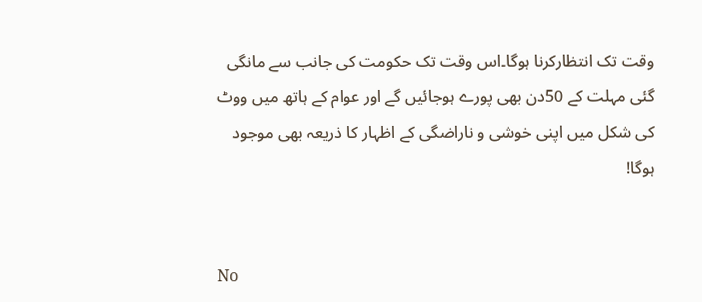وقت تک انتظارکرنا ہوگا۔اس وقت تک حکومت کی جانب سے مانگی گئی مہلت کے 50دن بھی پورے ہوجائیں گے اور عوام کے ہاتھ میں ووٹ کی شکل میں اپنی خوشی و ناراضگی کے اظہار کا ذریعہ بھی موجود ہوگا!


No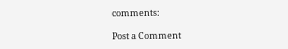comments:

Post a Comment